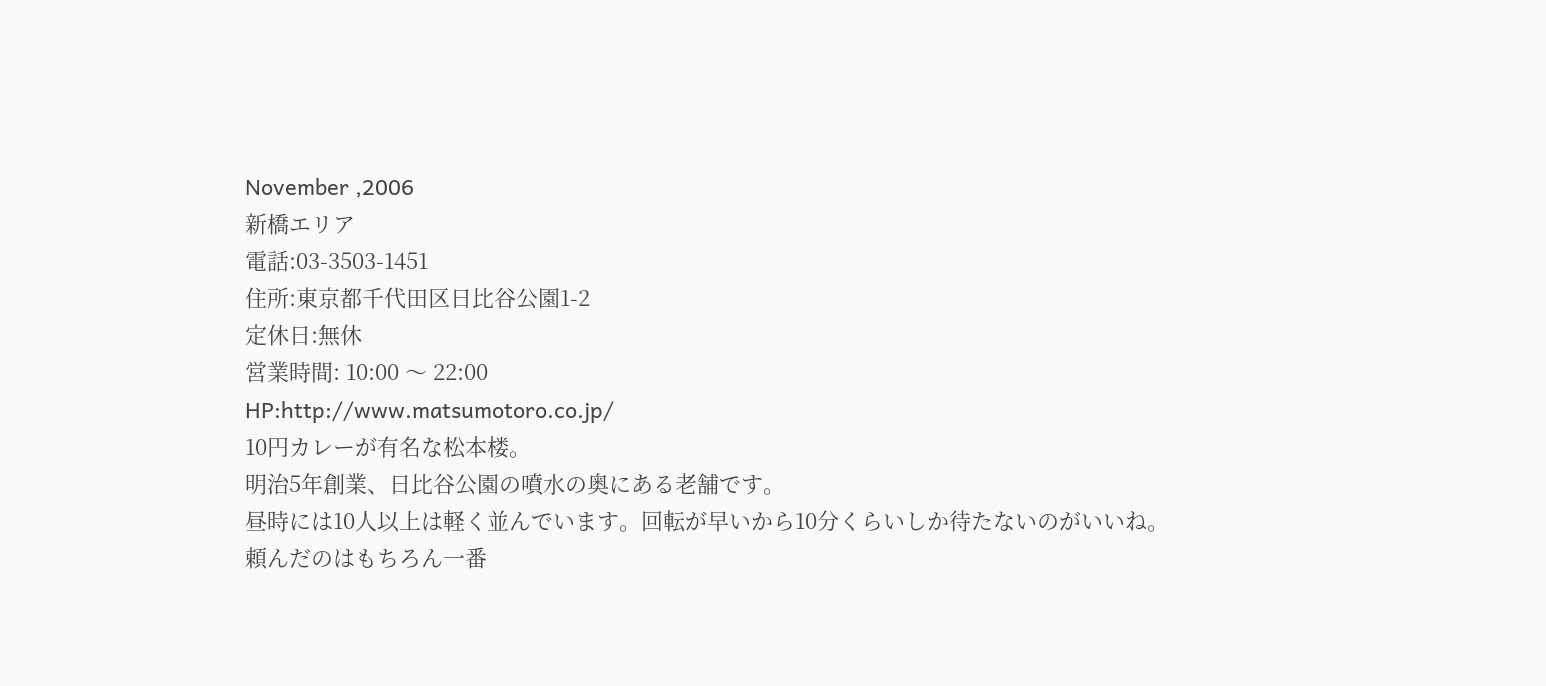November ,2006
新橋エリア
電話:03-3503-1451
住所:東京都千代田区日比谷公園1-2
定休日:無休
営業時間: 10:00 〜 22:00
HP:http://www.matsumotoro.co.jp/
10円カレーが有名な松本楼。
明治5年創業、日比谷公園の噴水の奥にある老舗です。
昼時には10人以上は軽く並んでいます。回転が早いから10分くらいしか待たないのがいいね。
頼んだのはもちろん一番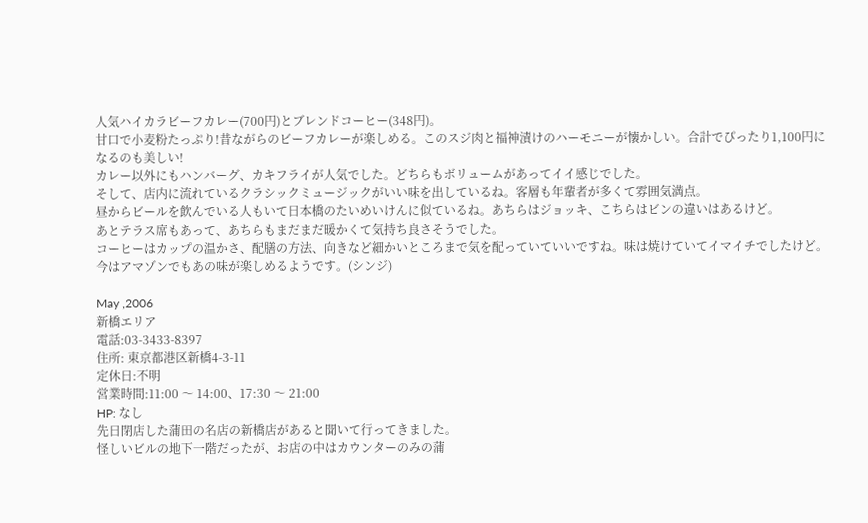人気ハイカラビーフカレー(700円)とブレンドコーヒー(348円)。
甘口で小麦粉たっぷり!昔ながらのビーフカレーが楽しめる。このスジ肉と福神漬けのハーモニーが懐かしい。合計でぴったり1,100円になるのも美しい!
カレー以外にもハンバーグ、カキフライが人気でした。どちらもボリュームがあってイイ感じでした。
そして、店内に流れているクラシックミュージックがいい味を出しているね。客層も年輩者が多くて雰囲気満点。
昼からビールを飲んでいる人もいて日本橋のたいめいけんに似ているね。あちらはジョッキ、こちらはビンの違いはあるけど。
あとテラス席もあって、あちらもまだまだ暖かくて気持ち良さそうでした。
コーヒーはカップの温かさ、配膳の方法、向きなど細かいところまで気を配っていていいですね。味は焼けていてイマイチでしたけど。
今はアマゾンでもあの味が楽しめるようです。(シンジ)

May ,2006
新橋エリア
電話:03-3433-8397
住所: 東京都港区新橋4-3-11
定休日:不明
営業時間:11:00 〜 14:00、17:30 〜 21:00
HP: なし
先日閉店した蒲田の名店の新橋店があると聞いて行ってきました。
怪しいビルの地下一階だったが、お店の中はカウンターのみの蒲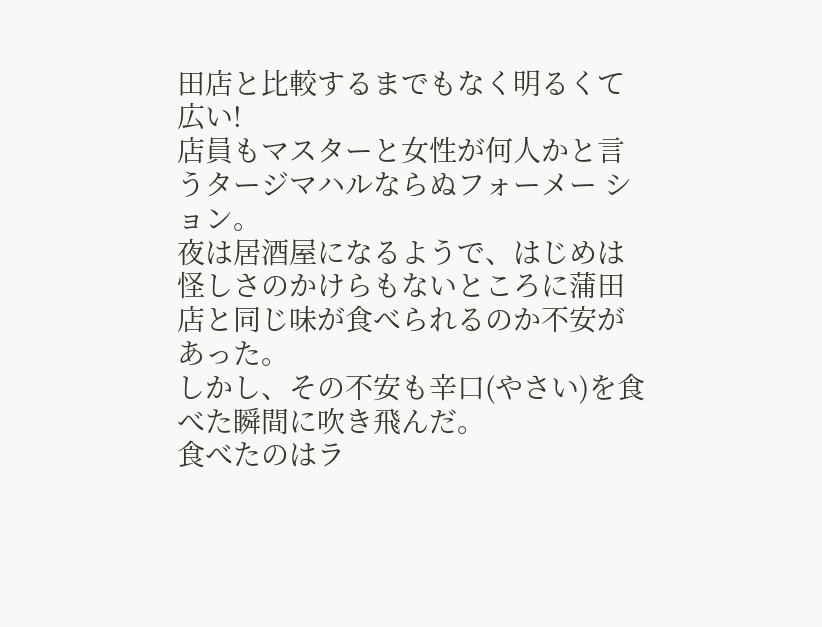田店と比較するまでもなく明るくて広い!
店員もマスターと女性が何人かと言うタージマハルならぬフォーメー ション。
夜は居酒屋になるようで、はじめは怪しさのかけらもないところに蒲田店と同じ味が食べられるのか不安があった。
しかし、その不安も辛口(やさい)を食べた瞬間に吹き飛んだ。
食べたのはラ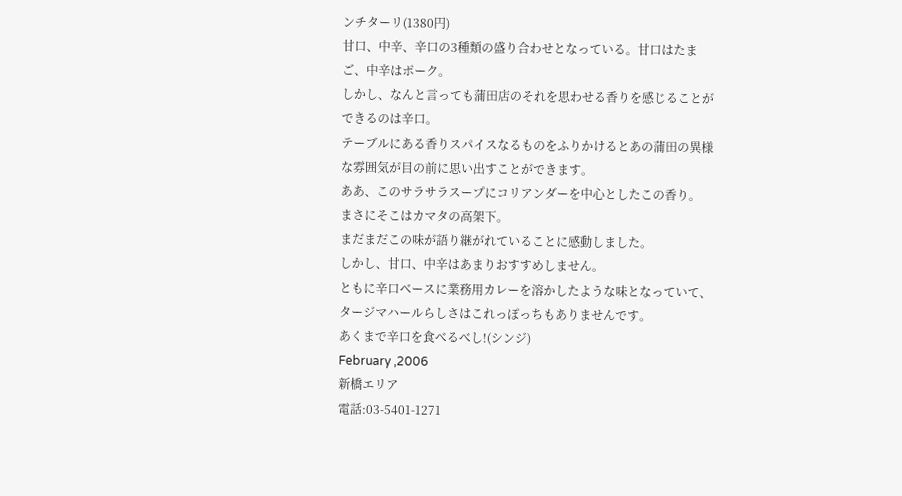ンチターリ(1380円)
甘口、中辛、辛口の3種類の盛り合わせとなっている。甘口はたまご、中辛はポーク。
しかし、なんと言っても蒲田店のそれを思わせる香りを感じることができるのは辛口。
テーブルにある香りスパイスなるものをふりかけるとあの蒲田の異様な雰囲気が目の前に思い出すことができます。
ああ、このサラサラスープにコリアンダーを中心としたこの香り。
まさにそこはカマタの高架下。
まだまだこの味が語り継がれていることに感動しました。
しかし、甘口、中辛はあまりおすすめしません。
ともに辛口ベースに業務用カレーを溶かしたような味となっていて、タージマハールらしさはこれっぽっちもありませんです。
あくまで辛口を食べるべし!(シンジ)
February ,2006
新橋エリア
電話:03-5401-1271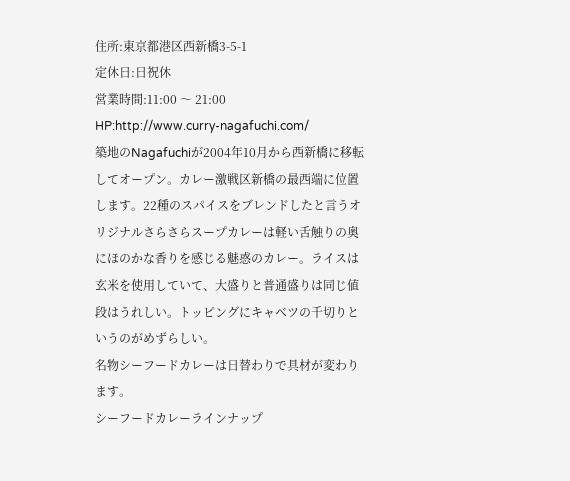住所:東京都港区西新橋3-5-1
定休日:日祝休
営業時間:11:00 〜 21:00
HP:http://www.curry-nagafuchi.com/
築地のNagafuchiが2004年10月から西新橋に移転してオープン。カレー激戦区新橋の最西端に位置します。22種のスパイスをブレンドしたと言うオリジナルさらさらスープカレーは軽い舌触りの奥にほのかな香りを感じる魅惑のカレー。ライスは玄米を使用していて、大盛りと普通盛りは同じ値段はうれしい。トッピングにキャベツの千切りというのがめずらしい。
名物シーフードカレーは日替わりで具材が変わります。
シーフードカレーラインナップ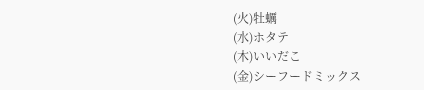(火)牡蠣
(水)ホタテ
(木)いいだこ
(金)シーフードミックス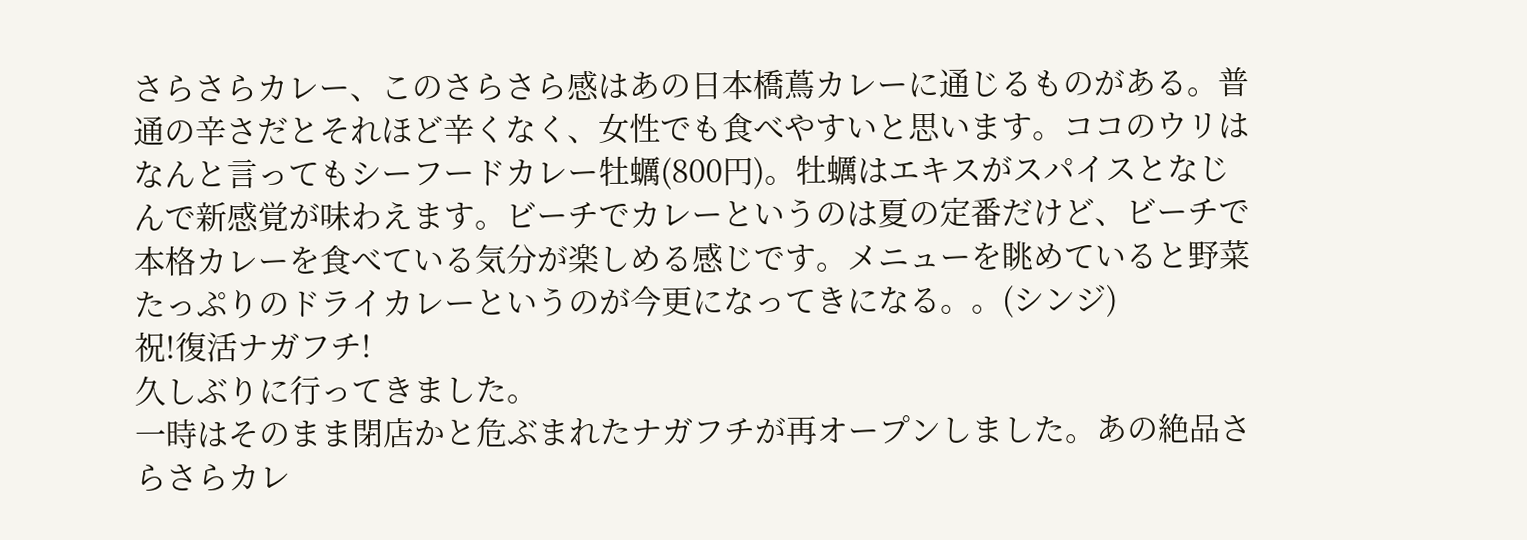さらさらカレー、このさらさら感はあの日本橋蔦カレーに通じるものがある。普通の辛さだとそれほど辛くなく、女性でも食べやすいと思います。ココのウリはなんと言ってもシーフードカレー牡蠣(800円)。牡蠣はエキスがスパイスとなじんで新感覚が味わえます。ビーチでカレーというのは夏の定番だけど、ビーチで本格カレーを食べている気分が楽しめる感じです。メニューを眺めていると野菜たっぷりのドライカレーというのが今更になってきになる。。(シンジ)
祝!復活ナガフチ!
久しぶりに行ってきました。
一時はそのまま閉店かと危ぶまれたナガフチが再オープンしました。あの絶品さらさらカレ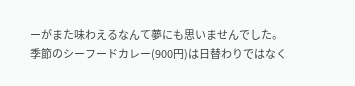ーがまた味わえるなんて夢にも思いませんでした。
季節のシーフードカレー(900円)は日替わりではなく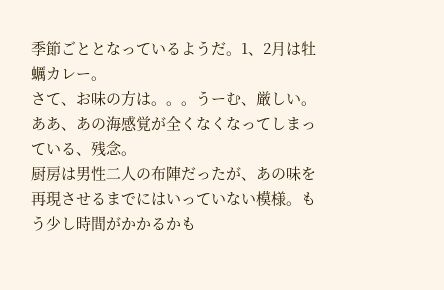季節ごととなっているようだ。1、2月は牡蠣カレー。
さて、お味の方は。。。うーむ、厳しい。
ああ、あの海感覚が全くなくなってしまっている、残念。
厨房は男性二人の布陣だったが、あの味を再現させるまでにはいっていない模様。もう少し時間がかかるかも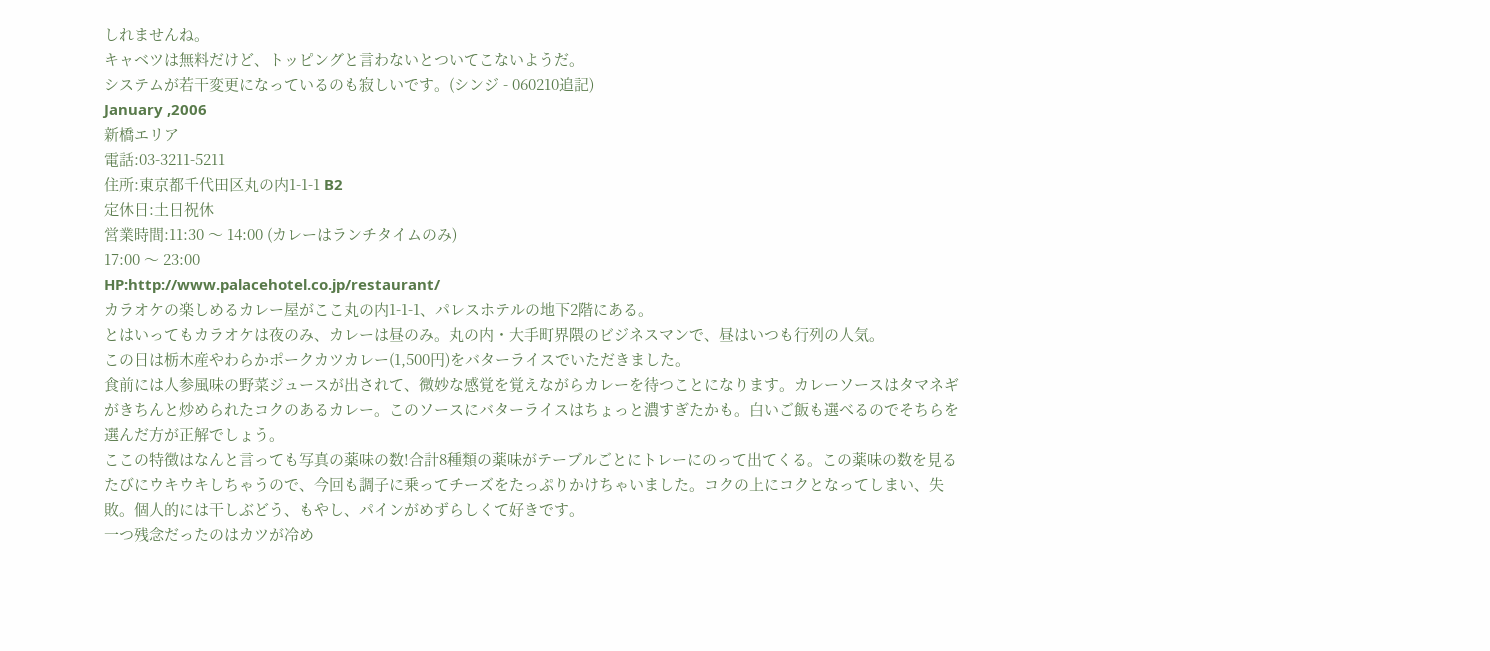しれませんね。
キャベツは無料だけど、トッピングと言わないとついてこないようだ。
システムが若干変更になっているのも寂しいです。(シンジ - 060210追記)
January ,2006
新橋エリア
電話:03-3211-5211
住所:東京都千代田区丸の内1-1-1 B2
定休日:土日祝休
営業時間:11:30 〜 14:00 (カレーはランチタイムのみ)
17:00 〜 23:00
HP:http://www.palacehotel.co.jp/restaurant/
カラオケの楽しめるカレー屋がここ丸の内1-1-1、パレスホテルの地下2階にある。
とはいってもカラオケは夜のみ、カレーは昼のみ。丸の内・大手町界隈のビジネスマンで、昼はいつも行列の人気。
この日は栃木産やわらかポークカツカレー(1,500円)をバターライスでいただきました。
食前には人参風味の野菜ジュースが出されて、微妙な感覚を覚えながらカレーを待つことになります。カレーソースはタマネギがきちんと炒められたコクのあるカレー。このソースにバターライスはちょっと濃すぎたかも。白いご飯も選べるのでそちらを選んだ方が正解でしょう。
ここの特徴はなんと言っても写真の薬味の数!合計8種類の薬味がテーブルごとにトレーにのって出てくる。この薬味の数を見るたびにウキウキしちゃうので、今回も調子に乗ってチーズをたっぷりかけちゃいました。コクの上にコクとなってしまい、失敗。個人的には干しぶどう、もやし、パインがめずらしくて好きです。
一つ残念だったのはカツが冷め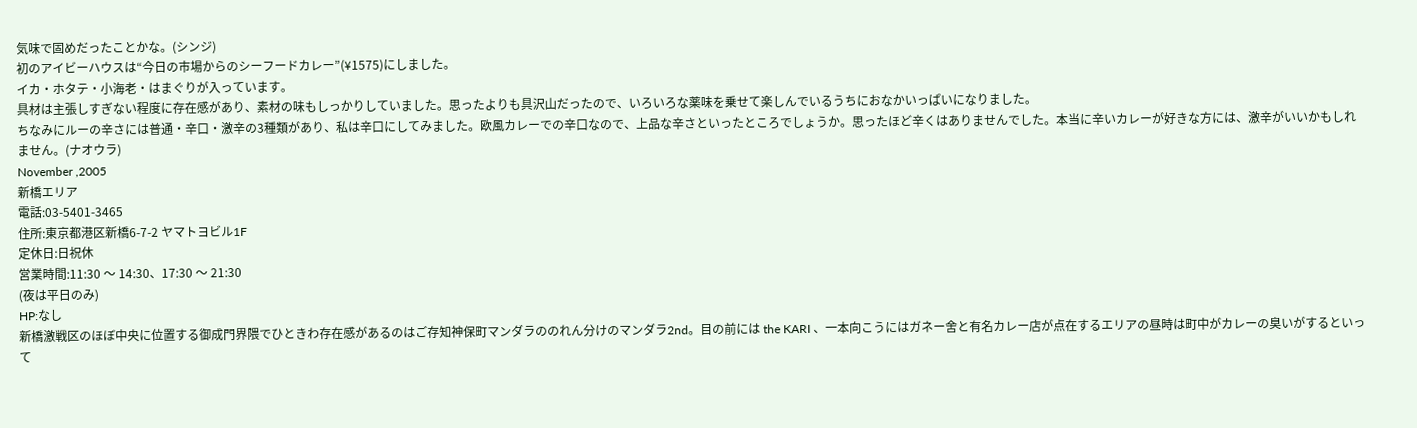気味で固めだったことかな。(シンジ)
初のアイビーハウスは“今日の市場からのシーフードカレー”(¥1575)にしました。
イカ・ホタテ・小海老・はまぐりが入っています。
具材は主張しすぎない程度に存在感があり、素材の味もしっかりしていました。思ったよりも具沢山だったので、いろいろな薬味を乗せて楽しんでいるうちにおなかいっぱいになりました。
ちなみにルーの辛さには普通・辛口・激辛の3種類があり、私は辛口にしてみました。欧風カレーでの辛口なので、上品な辛さといったところでしょうか。思ったほど辛くはありませんでした。本当に辛いカレーが好きな方には、激辛がいいかもしれません。(ナオウラ)
November ,2005
新橋エリア
電話:03-5401-3465
住所:東京都港区新橋6-7-2 ヤマトヨビル1F
定休日:日祝休
営業時間:11:30 〜 14:30、17:30 〜 21:30
(夜は平日のみ)
HP:なし
新橋激戦区のほぼ中央に位置する御成門界隈でひときわ存在感があるのはご存知神保町マンダラののれん分けのマンダラ2nd。目の前には the KARI 、一本向こうにはガネー舍と有名カレー店が点在するエリアの昼時は町中がカレーの臭いがするといって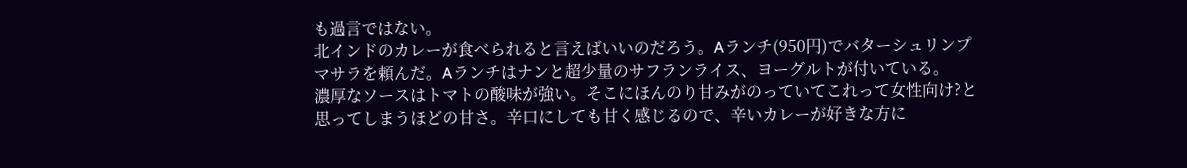も過言ではない。
北インドのカレーが食べられると言えばいいのだろう。Aランチ(950円)でバターシュリンプマサラを頼んだ。Aランチはナンと超少量のサフランライス、ヨーグルトが付いている。
濃厚なソースはトマトの酸味が強い。そこにほんのり甘みがのっていてこれって女性向け?と思ってしまうほどの甘さ。辛口にしても甘く感じるので、辛いカレーが好きな方に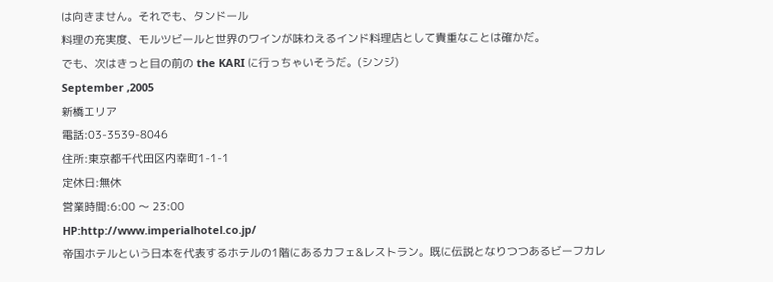は向きません。それでも、タンドール
料理の充実度、モルツビールと世界のワインが味わえるインド料理店として貴重なことは確かだ。
でも、次はきっと目の前の the KARI に行っちゃいそうだ。(シンジ)
September ,2005
新橋エリア
電話:03-3539-8046
住所:東京都千代田区内幸町1-1-1
定休日:無休
営業時間:6:00 〜 23:00
HP:http://www.imperialhotel.co.jp/
帝国ホテルという日本を代表するホテルの1階にあるカフェ&レストラン。既に伝説となりつつあるビーフカレ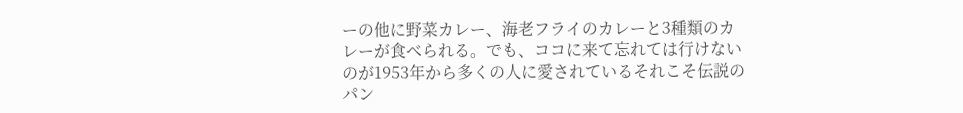ーの他に野菜カレー、海老フライのカレーと3種類のカレーが食べられる。でも、ココに来て忘れては行けないのが1953年から多くの人に愛されているそれこそ伝説のパン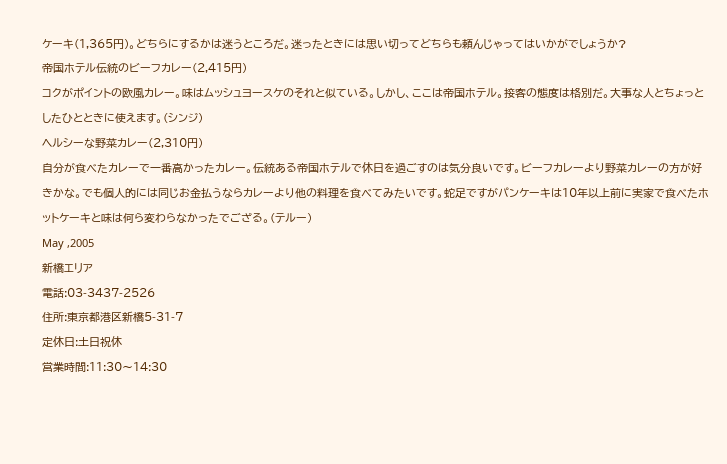ケーキ(1,365円)。どちらにするかは迷うところだ。迷ったときには思い切ってどちらも頼んじゃってはいかがでしょうか?
帝国ホテル伝統のビーフカレー(2,415円)
コクがポイントの欧風カレー。味はムッシュヨースケのそれと似ている。しかし、ここは帝国ホテル。接客の態度は格別だ。大事な人とちょっとしたひとときに使えます。(シンジ)
ヘルシーな野菜カレー(2,310円)
自分が食べたカレーで一番高かったカレー。伝統ある帝国ホテルで休日を過ごすのは気分良いです。ビーフカレーより野菜カレーの方が好きかな。でも個人的には同じお金払うならカレーより他の料理を食べてみたいです。蛇足ですがパンケーキは10年以上前に実家で食べたホットケーキと味は何ら変わらなかったでござる。(テルー)
May ,2005
新橋エリア
電話:03-3437-2526
住所:東京都港区新橋5-31-7
定休日:土日祝休
営業時間:11:30〜14:30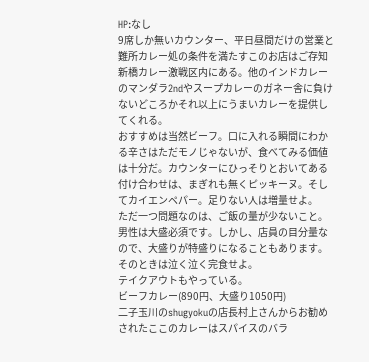HP:なし
9席しか無いカウンター、平日昼間だけの営業と難所カレー処の条件を満たすこのお店はご存知新橋カレー激戦区内にある。他のインドカレーのマンダラ2ndやスープカレーのガネー舎に負けないどころかそれ以上にうまいカレーを提供してくれる。
おすすめは当然ビーフ。口に入れる瞬間にわかる辛さはただモノじゃないが、食べてみる価値は十分だ。カウンターにひっそりとおいてある付け合わせは、まぎれも無くピッキーヌ。そしてカイエンペパー。足りない人は増量せよ。
ただ一つ問題なのは、ご飯の量が少ないこと。男性は大盛必須です。しかし、店員の目分量なので、大盛りが特盛りになることもあります。そのときは泣く泣く完食せよ。
テイクアウトもやっている。
ビーフカレー(890円、大盛り1050円)
二子玉川のshugyokuの店長村上さんからお勧めされたここのカレーはスパイスのバラ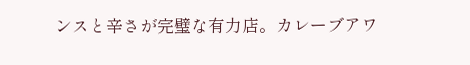ンスと辛さが完璧な有力店。カレーブアワ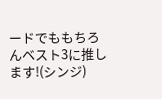ードでももちろんベスト3に推します!(シンジ)